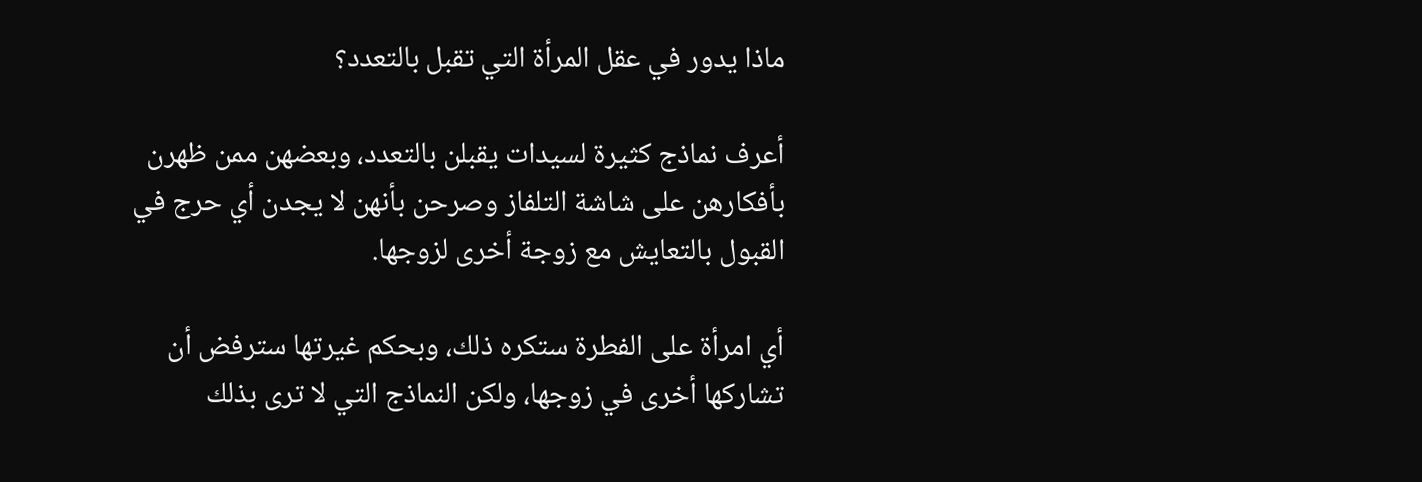ماذا يدور في عقل المرأة التي تقبل بالتعدد؟

أعرف نماذج كثيرة لسيدات يقبلن بالتعدد، وبعضهن ممن ظهرن بأفكارهن على شاشة التلفاز وصرحن بأنهن لا يجدن أي حرج في القبول بالتعايش مع زوجة أخرى لزوجها.

أي امرأة على الفطرة ستكره ذلك، وبحكم غيرتها سترفض أن تشاركها أخرى في زوجها، ولكن النماذج التي لا ترى بذلك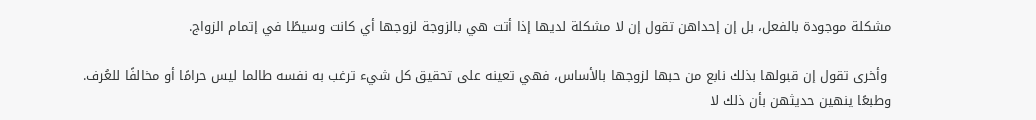مشكلة موجودة بالفعل، بل إن إحداهن تقول إن لا مشكلة لديها إذا أتت هي بالزوجة لزوجها أي كانت وسيطًا في إتمام الزواج.

 وأخرى تقول إن قبولها بذلك نابع من حبها لزوجها بالأساس، فهي تعينه على تحقيق كل شيء ترغب به نفسه طالما ليس حرامًا أو مخالفًا للعُرف. وطبعًا ينهين حديثهن بأن ذلك لا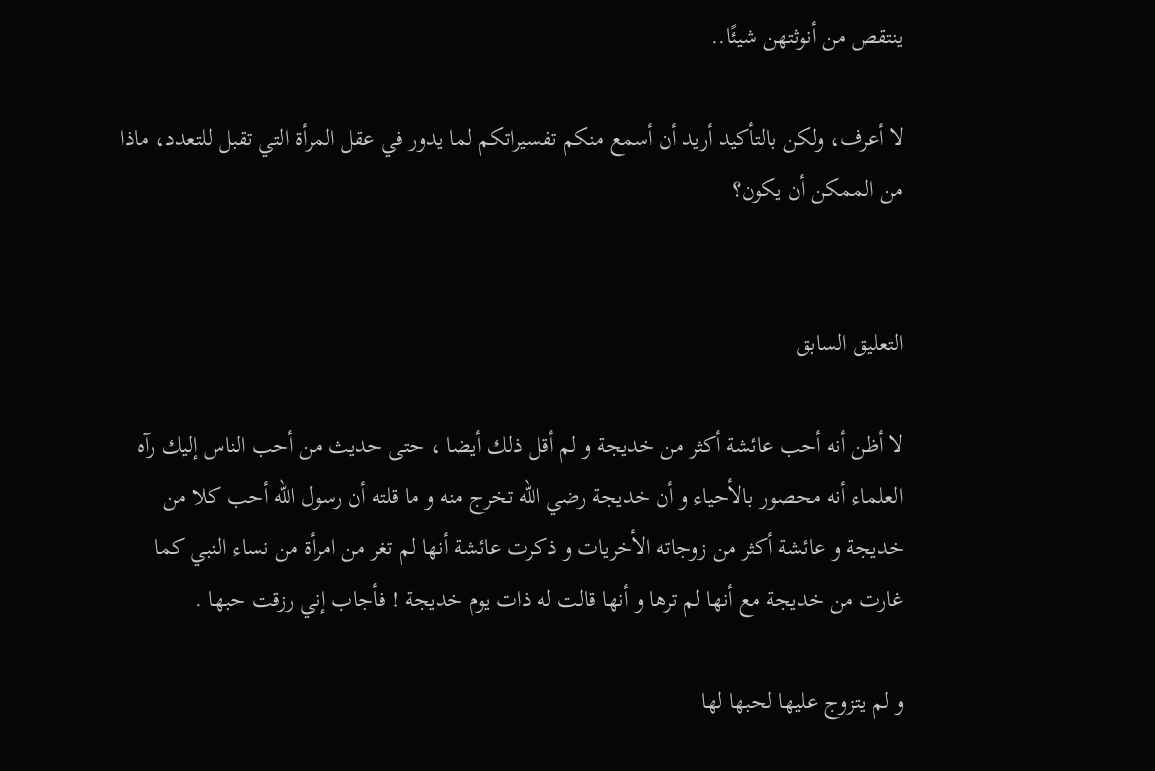ينتقص من أنوثتهن شيئًا..

لا أعرف، ولكن بالتأكيد أريد أن أسمع منكم تفسيراتكم لما يدور في عقل المرأة التي تقبل للتعدد، ماذا من الممكن أن يكون؟


التعليق السابق

لا أظن أنه أحب عائشة أكثر من خديجة و لم أقل ذلك أيضا ، حتى حديث من أحب الناس إليك رآه العلماء أنه محصور بالأحياء و أن خديجة رضي الله تخرج منه و ما قلته أن رسول الله أحب كلا من خديجة و عائشة أكثر من زوجاته الأخريات و ذكرت عائشة أنها لم تغر من امرأة من نساء النبي كما غارت من خديجة مع أنها لم ترها و أنها قالت له ذات يوم خديجة ! فأجاب إني رزقت حبها .

و لم يتزوج عليها لحبها لها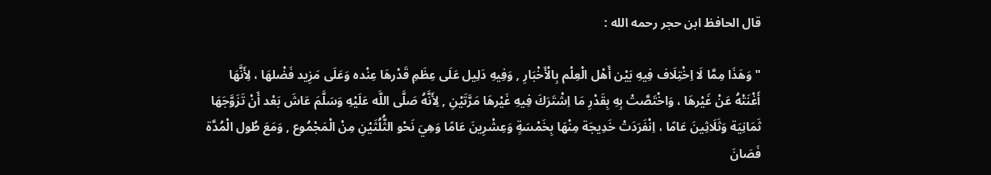قال الحافظ ابن حجر رحمه الله :

" وَهَذَا مِمَّا لَا اِخْتِلَاف فِيهِ بَيْن أَهْل الْعِلْم بِالْأَخْبَارِ , وَفِيهِ دَلِيل عَلَى عِظَمِ قَدْرهَا عِنْده وَعَلَى مَزِيد فَضْلهَا ، لِأَنَّهَا أَغْنَتْهُ عَنْ غَيْرهَا ، وَاخْتَصَّتْ بِهِ بِقَدْرِ مَا اِشْتَرَكَ فِيهِ غَيْرهَا مَرَّتَيْنِ , لِأَنَّهُ صَلَّى اللَّه عَلَيْهِ وَسَلَّمَ عَاشَ بَعْد أَنْ تَزَوَّجَهَا ثَمَانِيَة وَثَلَاثِينَ عَامًا ، اِنْفَرَدَتْ خَدِيجَة مِنْهَا بِخَمْسَةٍ وَعِشْرِينَ عَامًا وَهِيَ نَحْو الثُّلُثَيْنِ مِنْ الْمَجْمُوع , وَمَعَ طُول الْمُدَّة فَصَانَ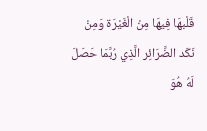قَلْبهَا فِيهَا مِنْ الْغَيْرَة وَمِنْ نَكَد الضَّرَائِر الَّذِي رُبَّمَا حَصَلَ لَهُ هُوَ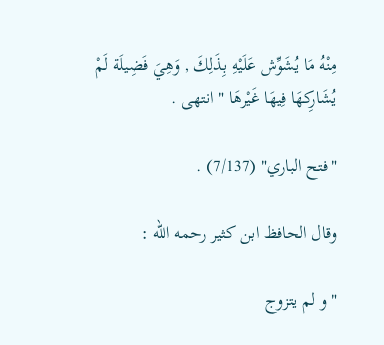مِنْهُ مَا يُشَوِّش عَلَيْهِ بِذَلِكَ , وَهِيَ فَضِيلَة لَمْ يُشَارِكهَا فِيهَا غَيْرهَا " انتهى .

"فتح الباري" (7/137) .

وقال الحافظ ابن كثير رحمه الله :

"و لم يتزوج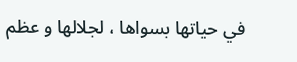في حياتها بسواها ، لجلالها و عظم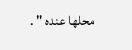محلها عنده " .